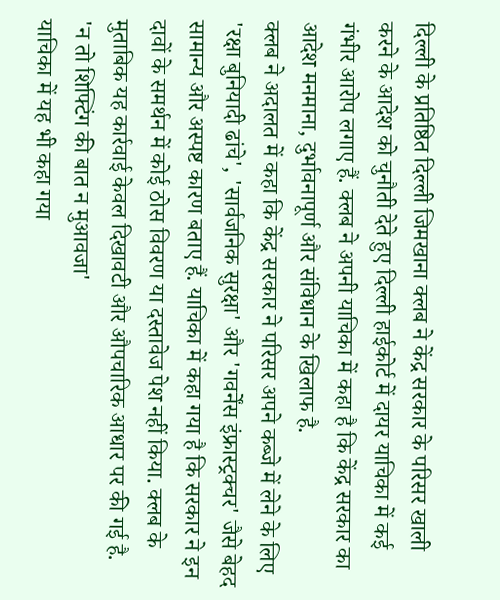दिल्ली के प्रतिष्ठित दिल्ली जिमखाना क्लब ने केंद्र सरकार के परिसर खाली करने के आदेश को चुनौती देते हुए दिल्ली हाईकोर्ट में दायर याचिका में कई गंभीर आरोप लगाए हैं. क्लब ने अपनी याचिका में कहा है कि केंद्र सरकार का आदेश मनमाना, दुर्भावनापूर्ण और संविधान के खिलाफ है.
क्लब ने अदालत में कहा कि केंद्र सरकार ने परिसर अपने कब्जे में लेने के लिए 'रक्षा बुनियादी ढांचे', 'सार्वजनिक सुरक्षा' और 'गवर्नेंस इंफ्रास्ट्रक्चर' जैसे बेहद सामान्य और अस्पष्ट कारण बताए हैं. याचिका में कहा गया है कि सरकार ने इन दावों के समर्थन में कोई ठोस विवरण या दस्तावेज पेश नहीं किया. क्लब के मुताबिक यह कार्रवाई केवल दिखावटी और औपचारिक आधार पर की गई है.
'न तो शिफ्टिंग की बात न मुआवजा'
याचिका में यह भी कहा गया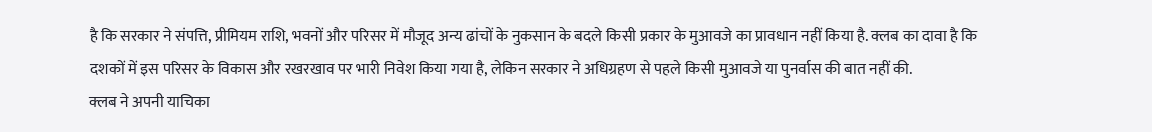है कि सरकार ने संपत्ति, प्रीमियम राशि, भवनों और परिसर में मौजूद अन्य ढांचों के नुकसान के बदले किसी प्रकार के मुआवजे का प्रावधान नहीं किया है. क्लब का दावा है कि दशकों में इस परिसर के विकास और रखरखाव पर भारी निवेश किया गया है, लेकिन सरकार ने अधिग्रहण से पहले किसी मुआवजे या पुनर्वास की बात नहीं की.
क्लब ने अपनी याचिका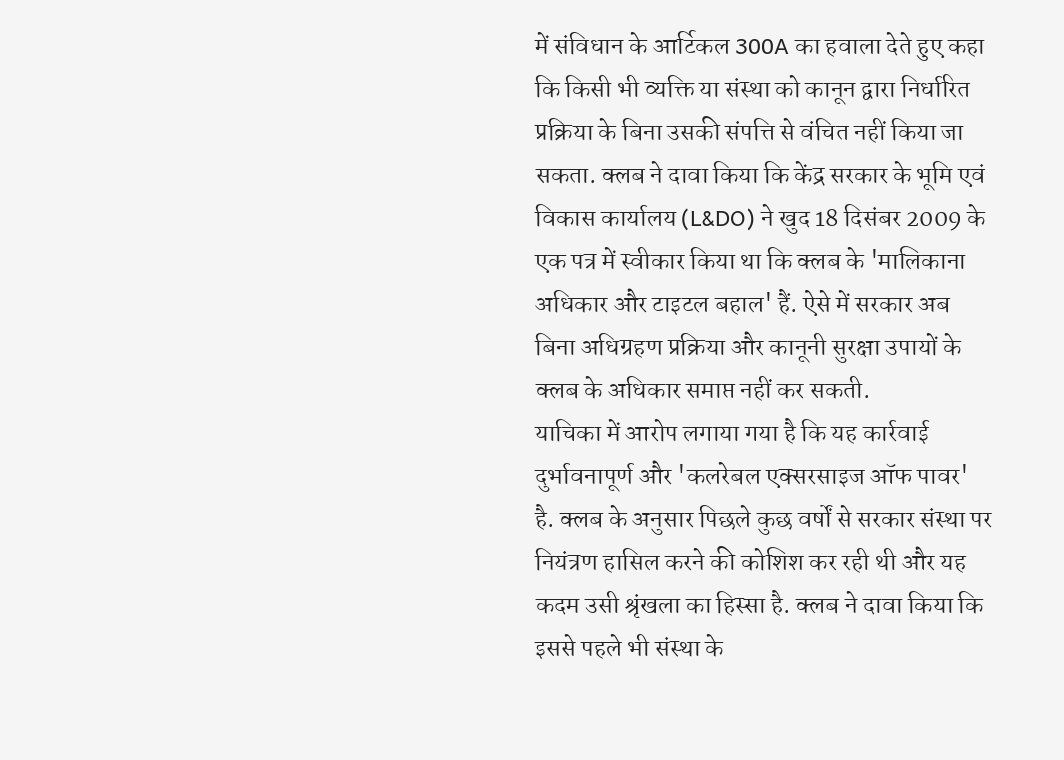में संविधान के आर्टिकल 300A का हवाला देते हुए कहा कि किसी भी व्यक्ति या संस्था को कानून द्वारा निर्धारित प्रक्रिया के बिना उसकी संपत्ति से वंचित नहीं किया जा सकता. क्लब ने दावा किया कि केंद्र सरकार के भूमि एवं विकास कार्यालय (L&DO) ने खुद 18 दिसंबर 2009 के एक पत्र में स्वीकार किया था कि क्लब के 'मालिकाना अधिकार और टाइटल बहाल' हैं. ऐसे में सरकार अब बिना अधिग्रहण प्रक्रिया और कानूनी सुरक्षा उपायों के क्लब के अधिकार समाप्त नहीं कर सकती.
याचिका में आरोप लगाया गया है कि यह कार्रवाई दुर्भावनापूर्ण और 'कलरेबल एक्सरसाइज ऑफ पावर' है. क्लब के अनुसार पिछले कुछ वर्षों से सरकार संस्था पर नियंत्रण हासिल करने की कोशिश कर रही थी और यह कदम उसी श्रृंखला का हिस्सा है. क्लब ने दावा किया कि इससे पहले भी संस्था के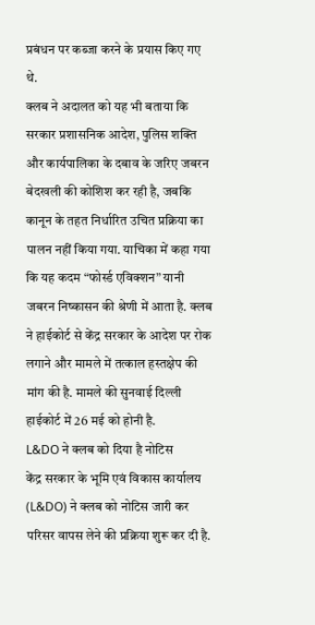प्रबंधन पर कब्जा करने के प्रयास किए गए थे.
क्लब ने अदालत को यह भी बताया कि सरकार प्रशासनिक आदेश, पुलिस शक्ति और कार्यपालिका के दबाव के जरिए जबरन बेदखली की कोशिश कर रही है, जबकि कानून के तहत निर्धारित उचित प्रक्रिया का पालन नहीं किया गया. याचिका में कहा गया कि यह कदम “फोर्स्ड एविक्शन” यानी जबरन निष्कासन की श्रेणी में आता है. क्लब ने हाईकोर्ट से केंद्र सरकार के आदेश पर रोक लगाने और मामले में तत्काल हस्तक्षेप की मांग की है. मामले की सुनवाई दिल्ली हाईकोर्ट में 26 मई को होनी है.
L&DO ने क्लब को दिया है नोटिस
केंद्र सरकार के भूमि एवं विकास कार्यालय (L&DO) ने क्लब को नोटिस जारी कर परिसर वापस लेने की प्रक्रिया शुरू कर दी है.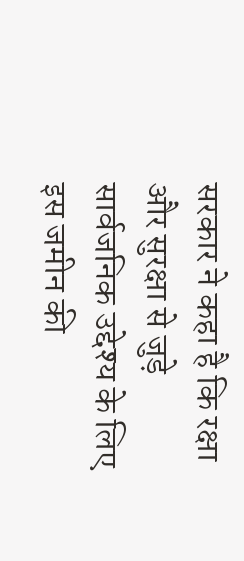सरकार ने कहा है कि रक्षा और सुरक्षा से जुड़े सार्वजनिक उद्देश्य के लिए इस जमीन की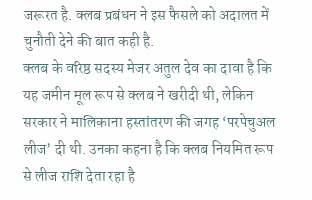जरूरत है. क्लब प्रबंधन ने इस फैसले को अदालत में चुनौती देने की बात कही है.
क्लब के वरिष्ठ सदस्य मेजर अतुल देव का दावा है कि यह जमीन मूल रूप से क्लब ने खरीदी थी, लेकिन सरकार ने मालिकाना हस्तांतरण की जगह ‘परपेचुअल लीज’ दी थी. उनका कहना है कि क्लब नियमित रूप से लीज राशि देता रहा है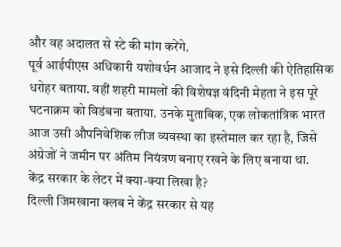और वह अदालत से स्टे की मांग करेंगे.
पूर्व आईपीएस अधिकारी यशोवर्धन आजाद ने इसे दिल्ली की ऐतिहासिक धरोहर बताया. वहीं शहरी मामलों की विशेषज्ञ वंदिनी मेहता ने इस पूरे घटनाक्रम को विडंबना बताया. उनके मुताबिक, एक लोकतांत्रिक भारत आज उसी औपनिवेशिक लीज व्यवस्था का इस्तेमाल कर रहा है, जिसे अंग्रेजों ने जमीन पर अंतिम नियंत्रण बनाए रखने के लिए बनाया था.
केंद्र सरकार के लेटर में क्या-क्या लिखा है?
दिल्ली जिमखाना क्लब ने केंद्र सरकार से यह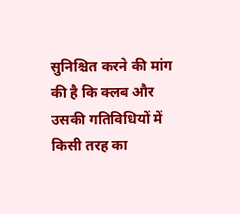सुनिश्चित करने की मांग की है कि क्लब और उसकी गतिविधियों में किसी तरह का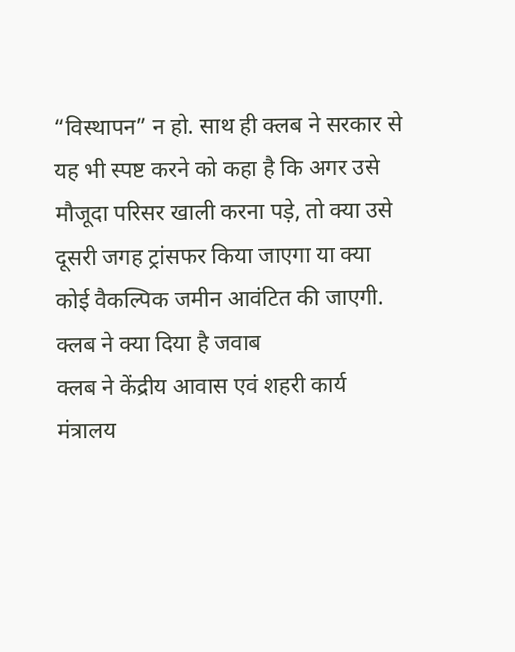“विस्थापन” न हो. साथ ही क्लब ने सरकार से यह भी स्पष्ट करने को कहा है कि अगर उसे मौजूदा परिसर खाली करना पड़े, तो क्या उसे दूसरी जगह ट्रांसफर किया जाएगा या क्या कोई वैकल्पिक जमीन आवंटित की जाएगी.
क्लब ने क्या दिया है जवाब
क्लब ने केंद्रीय आवास एवं शहरी कार्य मंत्रालय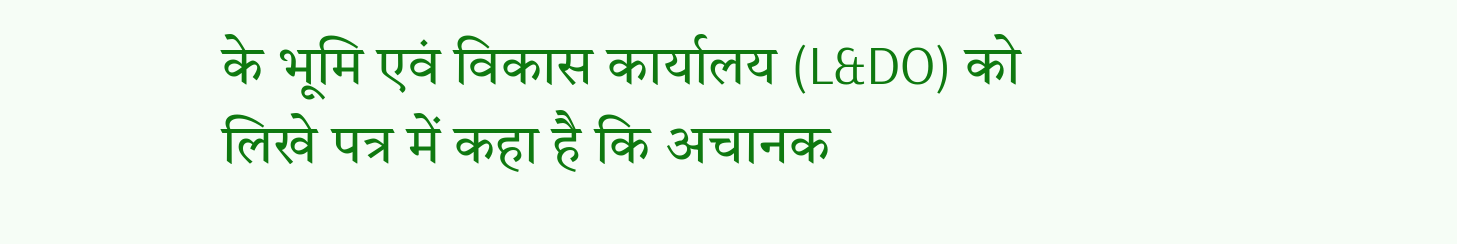के भूमि एवं विकास कार्यालय (L&DO) को लिखे पत्र में कहा है कि अचानक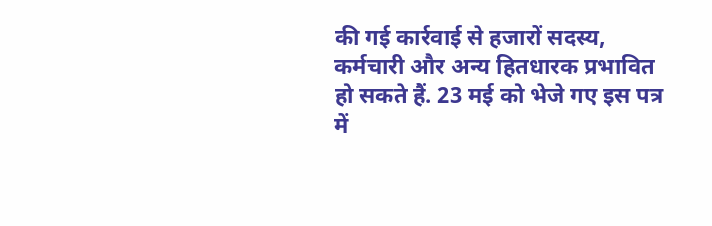की गई कार्रवाई से हजारों सदस्य, कर्मचारी और अन्य हितधारक प्रभावित हो सकते हैं. 23 मई को भेजे गए इस पत्र में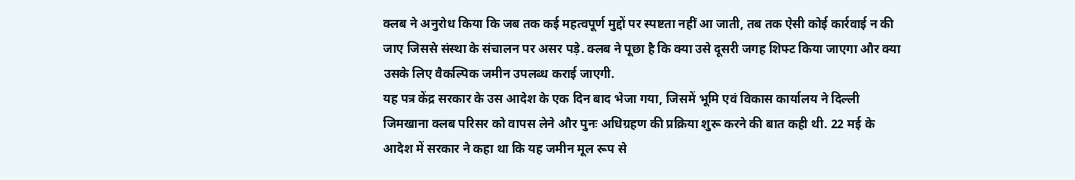क्लब ने अनुरोध किया कि जब तक कई महत्वपूर्ण मुद्दों पर स्पष्टता नहीं आ जाती, तब तक ऐसी कोई कार्रवाई न की जाए जिससे संस्था के संचालन पर असर पड़े. क्लब ने पूछा है कि क्या उसे दूसरी जगह शिफ्ट किया जाएगा और क्या उसके लिए वैकल्पिक जमीन उपलब्ध कराई जाएगी.
यह पत्र केंद्र सरकार के उस आदेश के एक दिन बाद भेजा गया, जिसमें भूमि एवं विकास कार्यालय ने दिल्ली जिमखाना क्लब परिसर को वापस लेने और पुनः अधिग्रहण की प्रक्रिया शुरू करने की बात कही थी. 22 मई के आदेश में सरकार ने कहा था कि यह जमीन मूल रूप से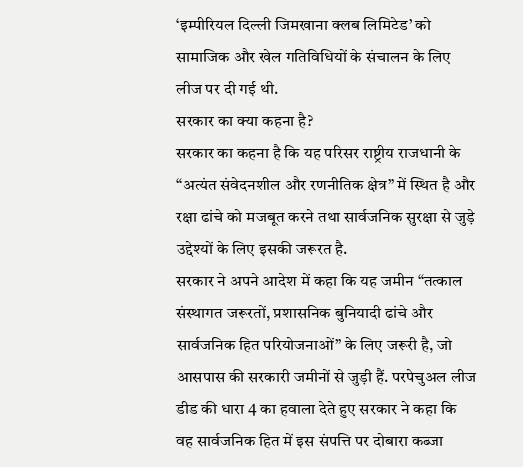‘इम्पीरियल दिल्ली जिमखाना क्लब लिमिटेड’ को सामाजिक और खेल गतिविधियों के संचालन के लिए लीज पर दी गई थी.
सरकार का क्या कहना है?
सरकार का कहना है कि यह परिसर राष्ट्रीय राजधानी के “अत्यंत संवेदनशील और रणनीतिक क्षेत्र” में स्थित है और रक्षा ढांचे को मजबूत करने तथा सार्वजनिक सुरक्षा से जुड़े उद्देश्यों के लिए इसकी जरूरत है.
सरकार ने अपने आदेश में कहा कि यह जमीन “तत्काल संस्थागत जरूरतों, प्रशासनिक बुनियादी ढांचे और सार्वजनिक हित परियोजनाओं” के लिए जरूरी है, जो आसपास की सरकारी जमीनों से जुड़ी हैं. परपेचुअल लीज डीड की धारा 4 का हवाला देते हुए सरकार ने कहा कि वह सार्वजनिक हित में इस संपत्ति पर दोबारा कब्जा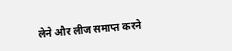लेने और लीज समाप्त करने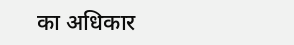का अधिकार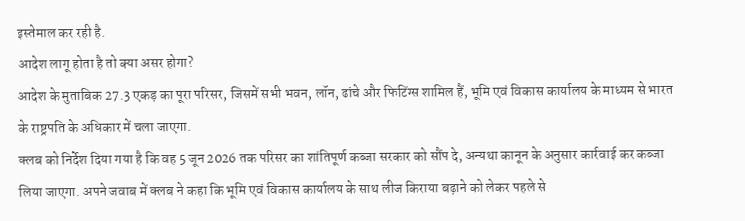इस्तेमाल कर रही है.
आदेश लागू होता है तो क्या असर होगा?
आदेश के मुताबिक 27.3 एकड़ का पूरा परिसर, जिसमें सभी भवन, लॉन, ढांचे और फिटिंग्स शामिल हैं, भूमि एवं विकास कार्यालय के माध्यम से भारत के राष्ट्रपति के अधिकार में चला जाएगा.
क्लब को निर्देश दिया गया है कि वह 5 जून 2026 तक परिसर का शांतिपूर्ण कब्जा सरकार को सौंप दे, अन्यथा कानून के अनुसार कार्रवाई कर कब्जा लिया जाएगा. अपने जवाब में क्लब ने कहा कि भूमि एवं विकास कार्यालय के साथ लीज किराया बढ़ाने को लेकर पहले से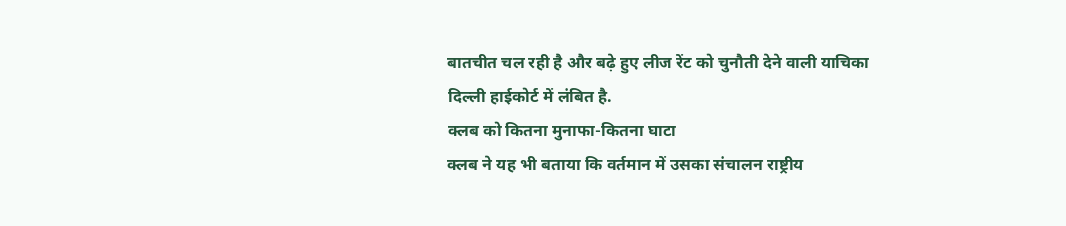बातचीत चल रही है और बढ़े हुए लीज रेंट को चुनौती देने वाली याचिका दिल्ली हाईकोर्ट में लंबित है.
क्लब को कितना मुनाफा-कितना घाटा
क्लब ने यह भी बताया कि वर्तमान में उसका संचालन राष्ट्रीय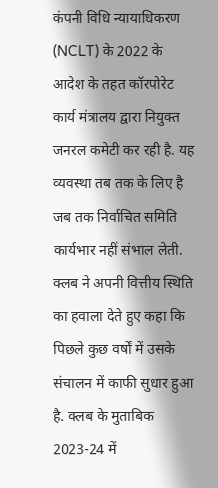कंपनी विधि न्यायाधिकरण (NCLT) के 2022 के आदेश के तहत कॉरपोरेट कार्य मंत्रालय द्वारा नियुक्त जनरल कमेटी कर रही है. यह व्यवस्था तब तक के लिए है जब तक निर्वाचित समिति कार्यभार नहीं संभाल लेती. क्लब ने अपनी वित्तीय स्थिति का हवाला देते हुए कहा कि पिछले कुछ वर्षों में उसके संचालन में काफी सुधार हुआ है. क्लब के मुताबिक 2023-24 में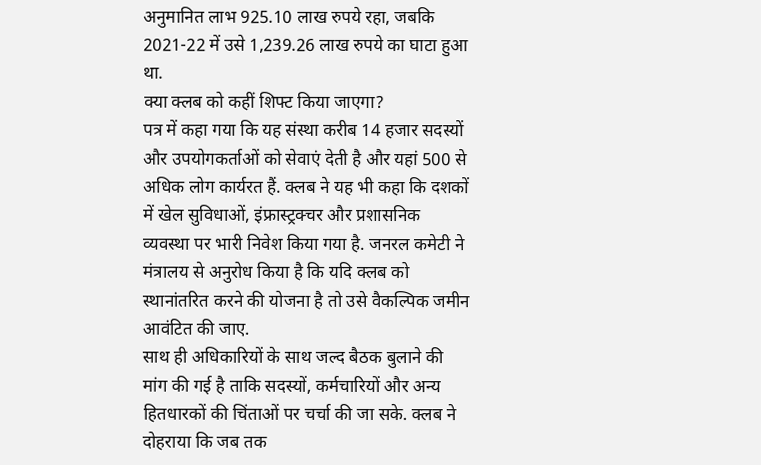अनुमानित लाभ 925.10 लाख रुपये रहा, जबकि 2021-22 में उसे 1,239.26 लाख रुपये का घाटा हुआ था.
क्या क्लब को कहीं शिफ्ट किया जाएगा?
पत्र में कहा गया कि यह संस्था करीब 14 हजार सदस्यों और उपयोगकर्ताओं को सेवाएं देती है और यहां 500 से अधिक लोग कार्यरत हैं. क्लब ने यह भी कहा कि दशकों में खेल सुविधाओं, इंफ्रास्ट्रक्चर और प्रशासनिक व्यवस्था पर भारी निवेश किया गया है. जनरल कमेटी ने मंत्रालय से अनुरोध किया है कि यदि क्लब को स्थानांतरित करने की योजना है तो उसे वैकल्पिक जमीन आवंटित की जाए.
साथ ही अधिकारियों के साथ जल्द बैठक बुलाने की मांग की गई है ताकि सदस्यों, कर्मचारियों और अन्य हितधारकों की चिंताओं पर चर्चा की जा सके. क्लब ने दोहराया कि जब तक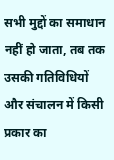सभी मुद्दों का समाधान नहीं हो जाता, तब तक उसकी गतिविधियों और संचालन में किसी प्रकार का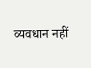व्यवधान नहीं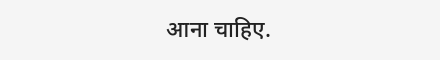आना चाहिए.